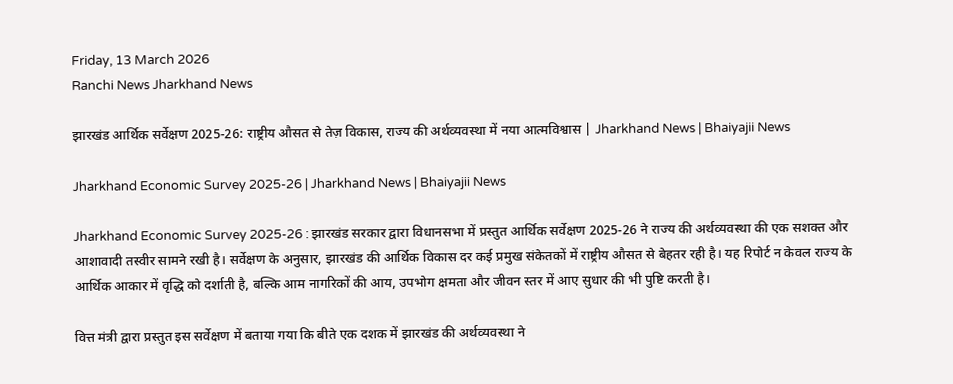Friday, 13 March 2026
Ranchi News Jharkhand News

झारखंड आर्थिक सर्वेक्षण 2025-26: राष्ट्रीय औसत से तेज़ विकास, राज्य की अर्थव्यवस्था में नया आत्मविश्वास | Jharkhand News | Bhaiyajii News

Jharkhand Economic Survey 2025-26 | Jharkhand News | Bhaiyajii News

Jharkhand Economic Survey 2025-26 : झारखंड सरकार द्वारा विधानसभा में प्रस्तुत आर्थिक सर्वेक्षण 2025-26 ने राज्य की अर्थव्यवस्था की एक सशक्त और आशावादी तस्वीर सामने रखी है। सर्वेक्षण के अनुसार, झारखंड की आर्थिक विकास दर कई प्रमुख संकेतकों में राष्ट्रीय औसत से बेहतर रही है। यह रिपोर्ट न केवल राज्य के आर्थिक आकार में वृद्धि को दर्शाती है, बल्कि आम नागरिकों की आय, उपभोग क्षमता और जीवन स्तर में आए सुधार की भी पुष्टि करती है।

वित्त मंत्री द्वारा प्रस्तुत इस सर्वेक्षण में बताया गया कि बीते एक दशक में झारखंड की अर्थव्यवस्था ने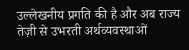उल्लेखनीय प्रगति की है और अब राज्य तेज़ी से उभरती अर्थव्यवस्थाओं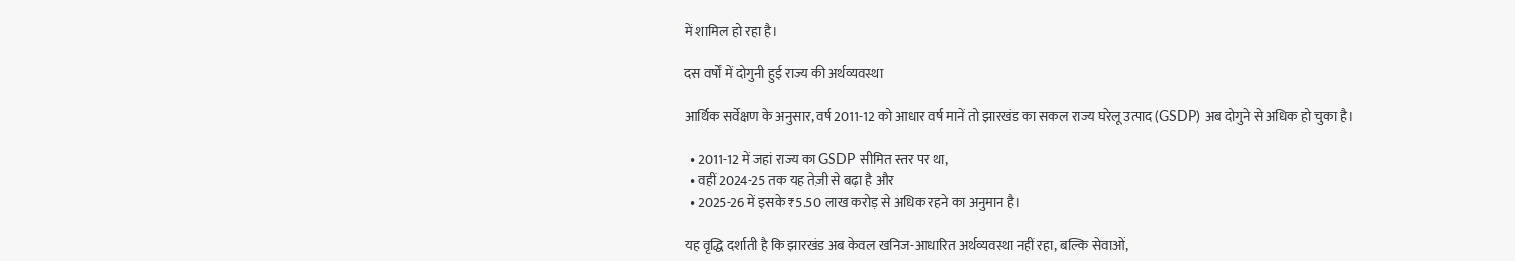में शामिल हो रहा है।

दस वर्षों में दोगुनी हुई राज्य की अर्थव्यवस्था

आर्थिक सर्वेक्षण के अनुसार, वर्ष 2011-12 को आधार वर्ष मानें तो झारखंड का सकल राज्य घरेलू उत्पाद (GSDP) अब दोगुने से अधिक हो चुका है।

  • 2011-12 में जहां राज्य का GSDP सीमित स्तर पर था,
  • वहीं 2024-25 तक यह तेज़ी से बढ़ा है और
  • 2025-26 में इसके ₹5.50 लाख करोड़ से अधिक रहने का अनुमान है।

यह वृद्धि दर्शाती है कि झारखंड अब केवल खनिज-आधारित अर्थव्यवस्था नहीं रहा, बल्कि सेवाओं,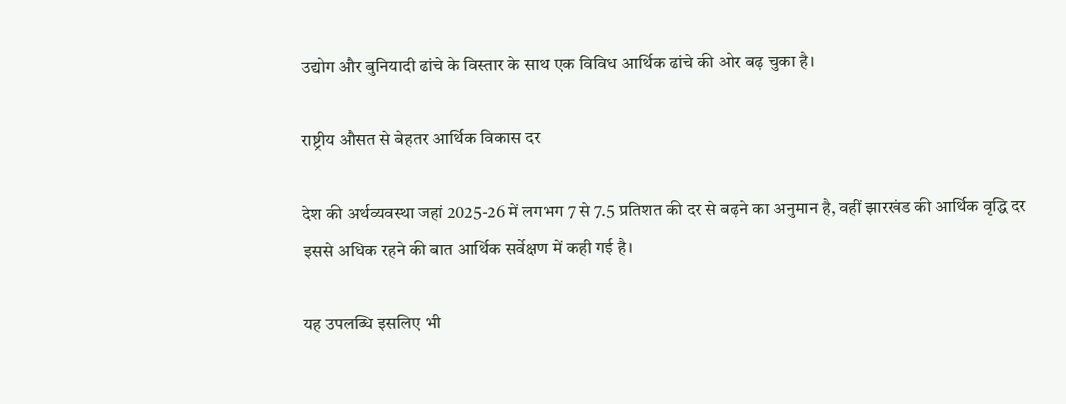उद्योग और बुनियादी ढांचे के विस्तार के साथ एक विविध आर्थिक ढांचे की ओर बढ़ चुका है।

राष्ट्रीय औसत से बेहतर आर्थिक विकास दर

देश की अर्थव्यवस्था जहां 2025-26 में लगभग 7 से 7.5 प्रतिशत की दर से बढ़ने का अनुमान है, वहीं झारखंड की आर्थिक वृद्धि दर इससे अधिक रहने की बात आर्थिक सर्वेक्षण में कही गई है।

यह उपलब्धि इसलिए भी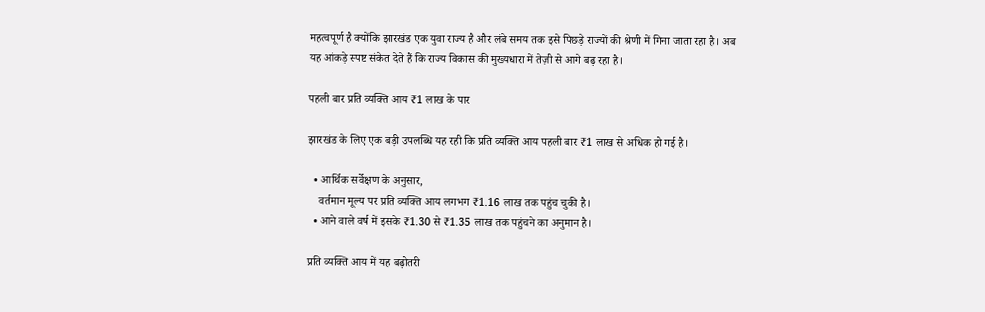महत्वपूर्ण है क्योंकि झारखंड एक युवा राज्य है और लंबे समय तक इसे पिछड़े राज्यों की श्रेणी में गिना जाता रहा है। अब यह आंकड़े स्पष्ट संकेत देते हैं कि राज्य विकास की मुख्यधारा में तेज़ी से आगे बढ़ रहा है।

पहली बार प्रति व्यक्ति आय ₹1 लाख के पार

झारखंड के लिए एक बड़ी उपलब्धि यह रही कि प्रति व्यक्ति आय पहली बार ₹1 लाख से अधिक हो गई है।

  • आर्थिक सर्वेक्षण के अनुसार,
    वर्तमान मूल्य पर प्रति व्यक्ति आय लगभग ₹1.16 लाख तक पहुंच चुकी है।
  • आने वाले वर्ष में इसके ₹1.30 से ₹1.35 लाख तक पहुंचने का अनुमान है।

प्रति व्यक्ति आय में यह बढ़ोतरी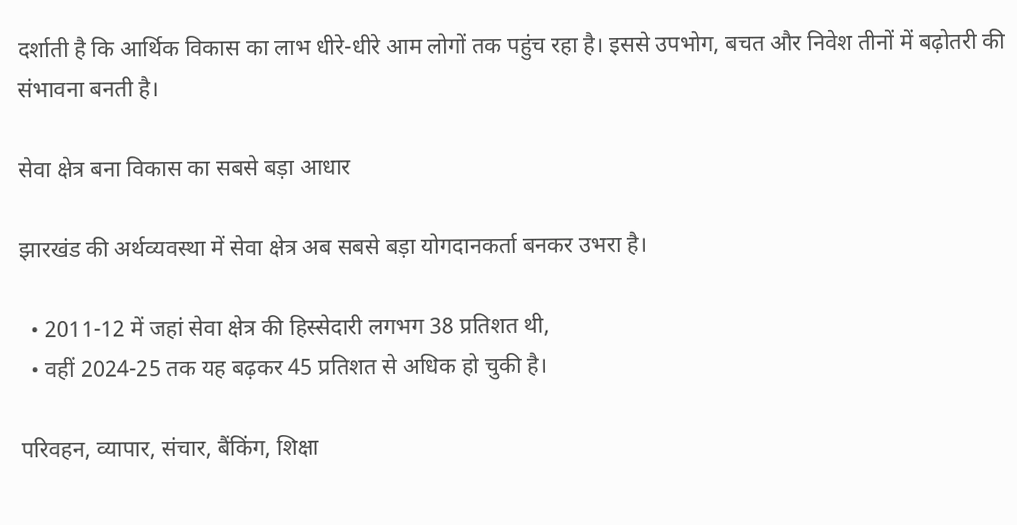दर्शाती है कि आर्थिक विकास का लाभ धीरे-धीरे आम लोगों तक पहुंच रहा है। इससे उपभोग, बचत और निवेश तीनों में बढ़ोतरी की संभावना बनती है।

सेवा क्षेत्र बना विकास का सबसे बड़ा आधार

झारखंड की अर्थव्यवस्था में सेवा क्षेत्र अब सबसे बड़ा योगदानकर्ता बनकर उभरा है।

  • 2011-12 में जहां सेवा क्षेत्र की हिस्सेदारी लगभग 38 प्रतिशत थी,
  • वहीं 2024-25 तक यह बढ़कर 45 प्रतिशत से अधिक हो चुकी है।

परिवहन, व्यापार, संचार, बैंकिंग, शिक्षा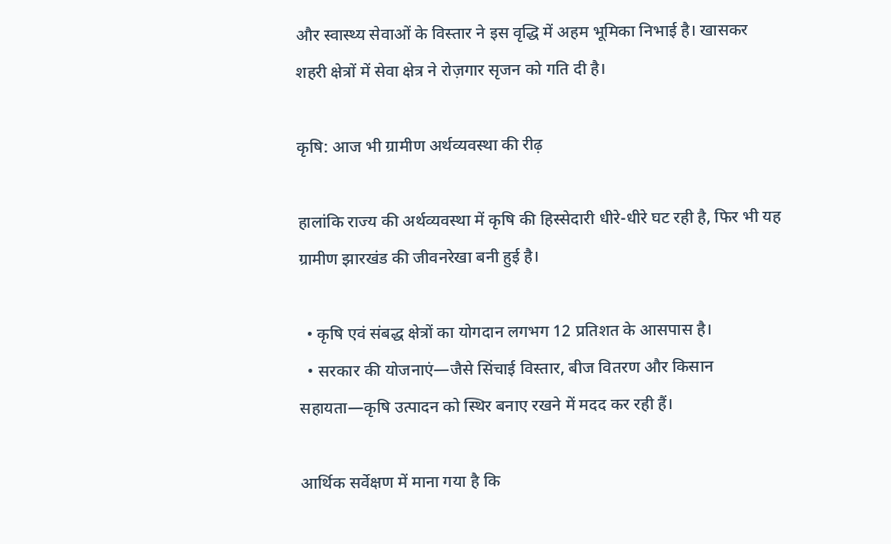और स्वास्थ्य सेवाओं के विस्तार ने इस वृद्धि में अहम भूमिका निभाई है। खासकर शहरी क्षेत्रों में सेवा क्षेत्र ने रोज़गार सृजन को गति दी है।

कृषि: आज भी ग्रामीण अर्थव्यवस्था की रीढ़

हालांकि राज्य की अर्थव्यवस्था में कृषि की हिस्सेदारी धीरे-धीरे घट रही है, फिर भी यह ग्रामीण झारखंड की जीवनरेखा बनी हुई है।

  • कृषि एवं संबद्ध क्षेत्रों का योगदान लगभग 12 प्रतिशत के आसपास है।
  • सरकार की योजनाएं—जैसे सिंचाई विस्तार, बीज वितरण और किसान सहायता—कृषि उत्पादन को स्थिर बनाए रखने में मदद कर रही हैं।

आर्थिक सर्वेक्षण में माना गया है कि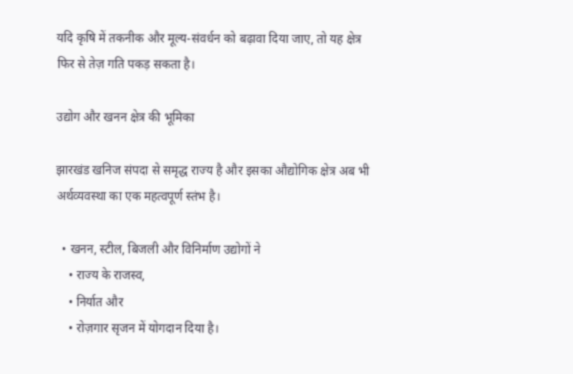यदि कृषि में तकनीक और मूल्य-संवर्धन को बढ़ावा दिया जाए, तो यह क्षेत्र फिर से तेज़ गति पकड़ सकता है।

उद्योग और खनन क्षेत्र की भूमिका

झारखंड खनिज संपदा से समृद्ध राज्य है और इसका औद्योगिक क्षेत्र अब भी अर्थव्यवस्था का एक महत्वपूर्ण स्तंभ है।

  • खनन, स्टील, बिजली और विनिर्माण उद्योगों ने
    • राज्य के राजस्व,
    • निर्यात और
    • रोज़गार सृजन में योगदान दिया है।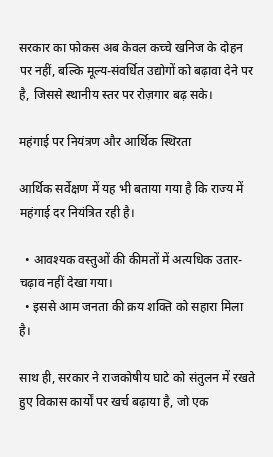सरकार का फोकस अब केवल कच्चे खनिज के दोहन पर नहीं, बल्कि मूल्य-संवर्धित उद्योगों को बढ़ावा देने पर है, जिससे स्थानीय स्तर पर रोज़गार बढ़ सके।

महंगाई पर नियंत्रण और आर्थिक स्थिरता

आर्थिक सर्वेक्षण में यह भी बताया गया है कि राज्य में महंगाई दर नियंत्रित रही है।

  • आवश्यक वस्तुओं की कीमतों में अत्यधिक उतार-चढ़ाव नहीं देखा गया।
  • इससे आम जनता की क्रय शक्ति को सहारा मिला है।

साथ ही, सरकार ने राजकोषीय घाटे को संतुलन में रखते हुए विकास कार्यों पर खर्च बढ़ाया है, जो एक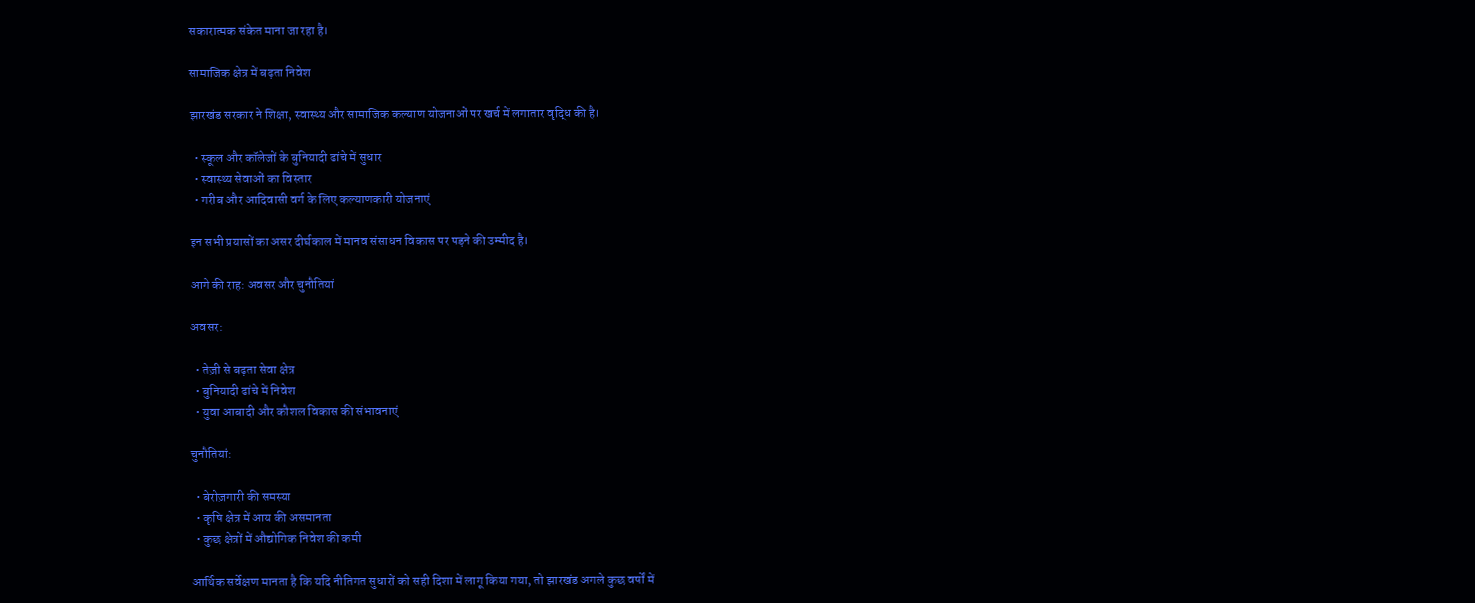सकारात्मक संकेत माना जा रहा है।

सामाजिक क्षेत्र में बढ़ता निवेश

झारखंड सरकार ने शिक्षा, स्वास्थ्य और सामाजिक कल्याण योजनाओं पर खर्च में लगातार वृद्धि की है।

  • स्कूल और कॉलेजों के बुनियादी ढांचे में सुधार
  • स्वास्थ्य सेवाओं का विस्तार
  • गरीब और आदिवासी वर्ग के लिए कल्याणकारी योजनाएं

इन सभी प्रयासों का असर दीर्घकाल में मानव संसाधन विकास पर पड़ने की उम्मीद है।

आगे की राह: अवसर और चुनौतियां

अवसर:

  • तेज़ी से बढ़ता सेवा क्षेत्र
  • बुनियादी ढांचे में निवेश
  • युवा आबादी और कौशल विकास की संभावनाएं

चुनौतियां:

  • बेरोज़गारी की समस्या
  • कृषि क्षेत्र में आय की असमानता
  • कुछ क्षेत्रों में औद्योगिक निवेश की कमी

आर्थिक सर्वेक्षण मानता है कि यदि नीतिगत सुधारों को सही दिशा में लागू किया गया, तो झारखंड अगले कुछ वर्षों में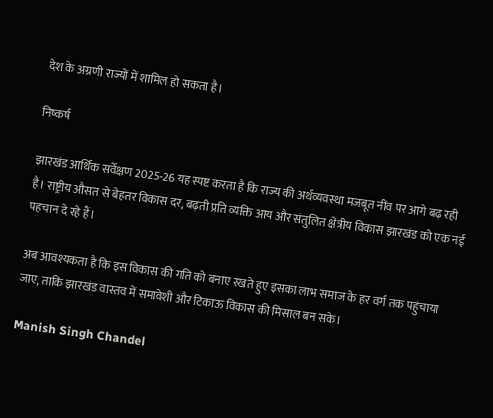देश के अग्रणी राज्यों में शामिल हो सकता है।

निष्कर्ष

झारखंड आर्थिक सर्वेक्षण 2025-26 यह स्पष्ट करता है कि राज्य की अर्थव्यवस्था मजबूत नींव पर आगे बढ़ रही है। राष्ट्रीय औसत से बेहतर विकास दर, बढ़ती प्रति व्यक्ति आय और संतुलित क्षेत्रीय विकास झारखंड को एक नई पहचान दे रहे हैं।

अब आवश्यकता है कि इस विकास की गति को बनाए रखते हुए इसका लाभ समाज के हर वर्ग तक पहुंचाया जाए, ताकि झारखंड वास्तव में समावेशी और टिकाऊ विकास की मिसाल बन सके।

Manish Singh Chandel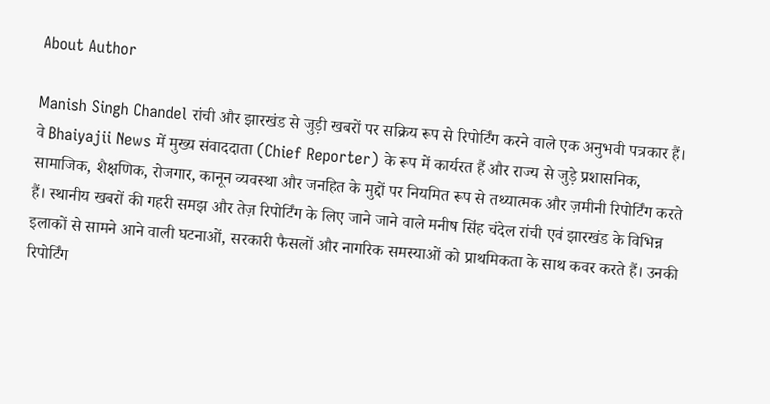About Author

Manish Singh Chandel रांची और झारखंड से जुड़ी खबरों पर सक्रिय रूप से रिपोर्टिंग करने वाले एक अनुभवी पत्रकार हैं। वे Bhaiyajii News में मुख्य संवाददाता (Chief Reporter) के रूप में कार्यरत हैं और राज्य से जुड़े प्रशासनिक, सामाजिक, शैक्षणिक, रोजगार, कानून व्यवस्था और जनहित के मुद्दों पर नियमित रूप से तथ्यात्मक और ज़मीनी रिपोर्टिंग करते हैं। स्थानीय खबरों की गहरी समझ और तेज़ रिपोर्टिंग के लिए जाने जाने वाले मनीष सिंह चंदेल रांची एवं झारखंड के विभिन्न इलाकों से सामने आने वाली घटनाओं, सरकारी फैसलों और नागरिक समस्याओं को प्राथमिकता के साथ कवर करते हैं। उनकी रिपोर्टिंग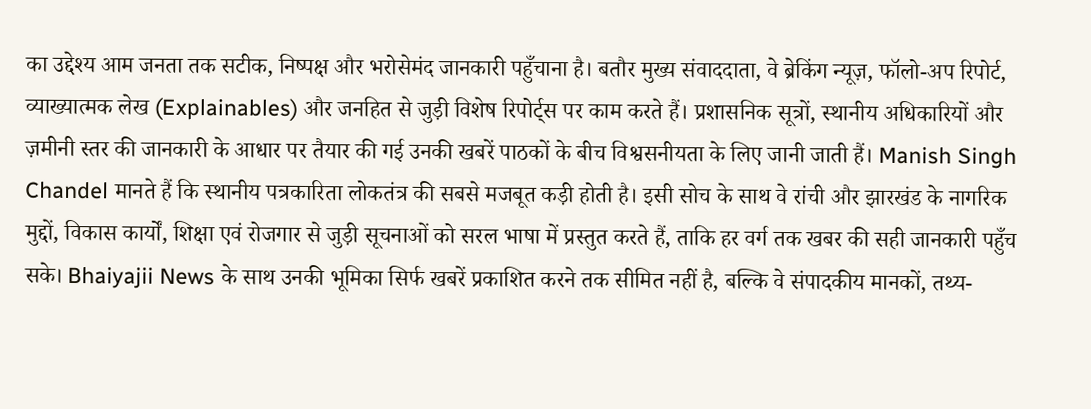का उद्देश्य आम जनता तक सटीक, निष्पक्ष और भरोसेमंद जानकारी पहुँचाना है। बतौर मुख्य संवाददाता, वे ब्रेकिंग न्यूज़, फॉलो-अप रिपोर्ट, व्याख्यात्मक लेख (Explainables) और जनहित से जुड़ी विशेष रिपोर्ट्स पर काम करते हैं। प्रशासनिक सूत्रों, स्थानीय अधिकारियों और ज़मीनी स्तर की जानकारी के आधार पर तैयार की गई उनकी खबरें पाठकों के बीच विश्वसनीयता के लिए जानी जाती हैं। Manish Singh Chandel मानते हैं कि स्थानीय पत्रकारिता लोकतंत्र की सबसे मजबूत कड़ी होती है। इसी सोच के साथ वे रांची और झारखंड के नागरिक मुद्दों, विकास कार्यों, शिक्षा एवं रोजगार से जुड़ी सूचनाओं को सरल भाषा में प्रस्तुत करते हैं, ताकि हर वर्ग तक खबर की सही जानकारी पहुँच सके। Bhaiyajii News के साथ उनकी भूमिका सिर्फ खबरें प्रकाशित करने तक सीमित नहीं है, बल्कि वे संपादकीय मानकों, तथ्य-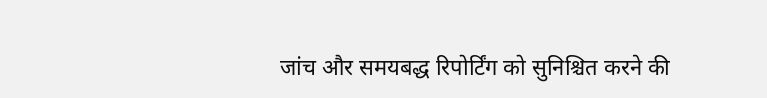जांच और समयबद्ध रिपोर्टिंग को सुनिश्चित करने की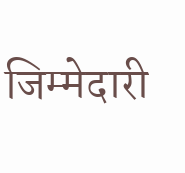जिम्मेदारी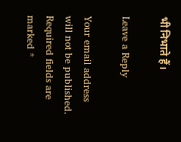भी निभाते हैं।

Leave a Reply

Your email address will not be published. Required fields are marked *